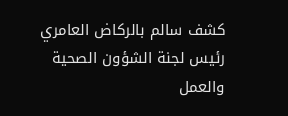كشف سالم بالركاض العامري رئيس لجنة الشؤون الصحية والعمل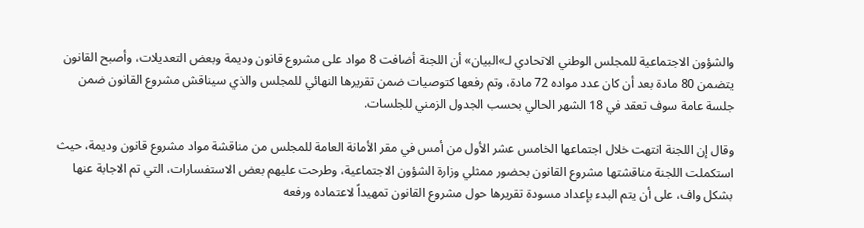والشؤون الاجتماعية للمجلس الوطني الاتحادي لـ»البيان» أن اللجنة أضافت 8 مواد على مشروع قانون وديمة وبعض التعديلات، وأصبح القانون يتضمن 80 مادة بعد أن كان عدد مواده 72 مادة، وتم رفعها كتوصيات ضمن تقريرها النهائي للمجلس والذي سيناقش مشروع القانون ضمن جلسة عامة سوف تعقد في 18 الشهر الحالي بحسب الجدول الزمني للجلسات.

وقال إن اللجنة انتهت خلال اجتماعها الخامس عشر الأول من أمس في مقر الأمانة العامة للمجلس من مناقشة مواد مشروع قانون وديمة، حيث استكملت اللجنة مناقشتها مشروع القانون بحضور ممثلي وزارة الشؤون الاجتماعية، وطرحت عليهم بعض الاستفسارات، التي تم الاجابة عنها بشكل واف، على أن يتم البدء بإعداد مسودة تقريرها حول مشروع القانون تمهيداً لاعتماده ورفعه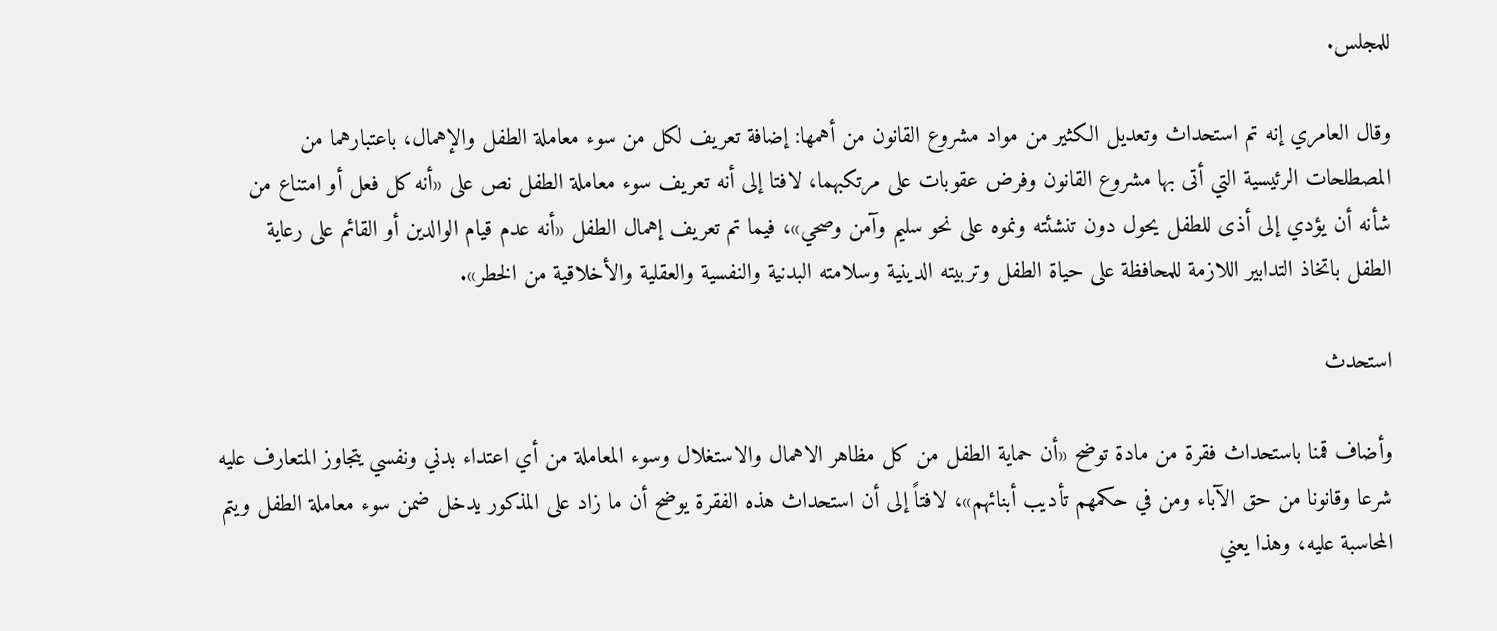للمجلس.

وقال العامري إنه تم استحداث وتعديل الكثير من مواد مشروع القانون من أهمها: إضافة تعريف لكل من سوء معاملة الطفل والإهمال، باعتبارهما من المصطلحات الرئيسية التي أتى بها مشروع القانون وفرض عقوبات على مرتكبهما، لافتا إلى أنه تعريف سوء معاملة الطفل نص على «أنه كل فعل أو امتناع من شأنه أن يؤدي إلى أذى للطفل يحول دون تنشئته ونموه على نحو سليم وآمن وصحي»، فيما تم تعريف إهمال الطفل «أنه عدم قيام الوالدين أو القائم على رعاية الطفل باتخاذ التدابير اللازمة للمحافظة على حياة الطفل وتربيته الدينية وسلامته البدنية والنفسية والعقلية والأخلاقية من الخطر».

استحدث

وأضاف قمنا باستحداث فقرة من مادة توضح «أن حماية الطفل من كل مظاهر الاهمال والاستغلال وسوء المعاملة من أي اعتداء بدني ونفسي يتجاوز المتعارف عليه شرعا وقانونا من حق الآباء ومن في حكمهم تأديب أبنائهم»، لافتاً إلى أن استحداث هذه الفقرة يوضح أن ما زاد على المذكور يدخل ضمن سوء معاملة الطفل ويتم المحاسبة عليه، وهذا يعني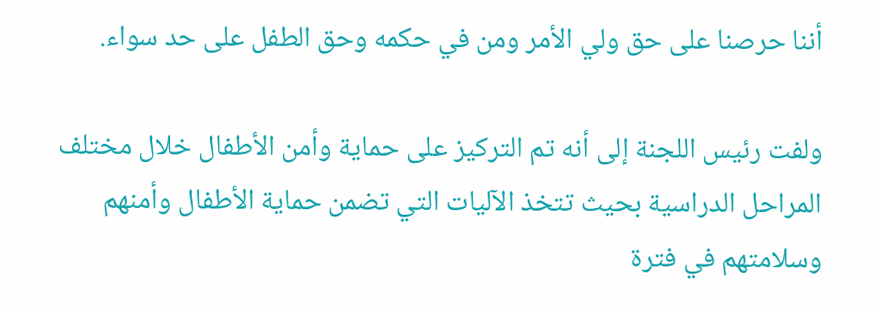أننا حرصنا على حق ولي الأمر ومن في حكمه وحق الطفل على حد سواء.

ولفت رئيس اللجنة إلى أنه تم التركيز على حماية وأمن الأطفال خلال مختلف المراحل الدراسية بحيث تتخذ الآليات التي تضمن حماية الأطفال وأمنهم وسلامتهم في فترة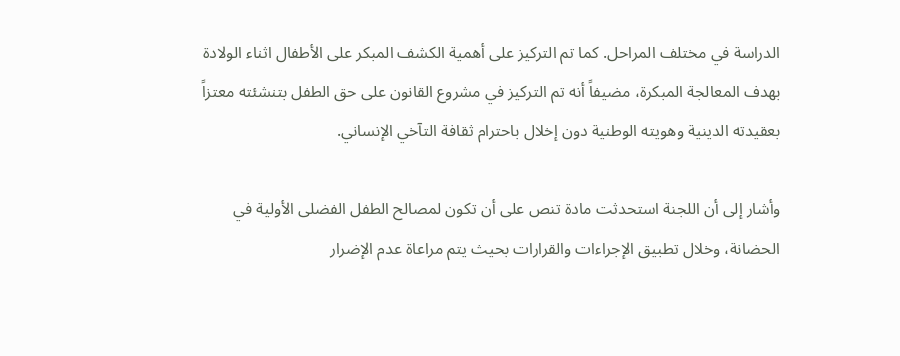الدراسة في مختلف المراحل. كما تم التركيز على أهمية الكشف المبكر على الأطفال اثناء الولادة بهدف المعالجة المبكرة، مضيفاً أنه تم التركيز في مشروع القانون على حق الطفل بتنشئته معتزاً بعقيدته الدينية وهويته الوطنية دون إخلال باحترام ثقافة التآخي الإنساني.

وأشار إلى أن اللجنة استحدثت مادة تنص على أن تكون لمصالح الطفل الفضلى الأولية في الحضانة، وخلال تطبيق الإجراءات والقرارات بحيث يتم مراعاة عدم الإضرار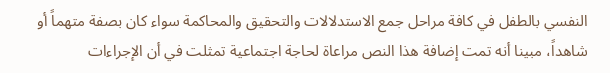النفسي بالطفل في كافة مراحل جمع الاستدلالات والتحقيق والمحاكمة سواء كان بصفة متهماً أو شاهداً، مبينا أنه تمت إضافة هذا النص مراعاة لحاجة اجتماعية تمثلت في أن الإجراءات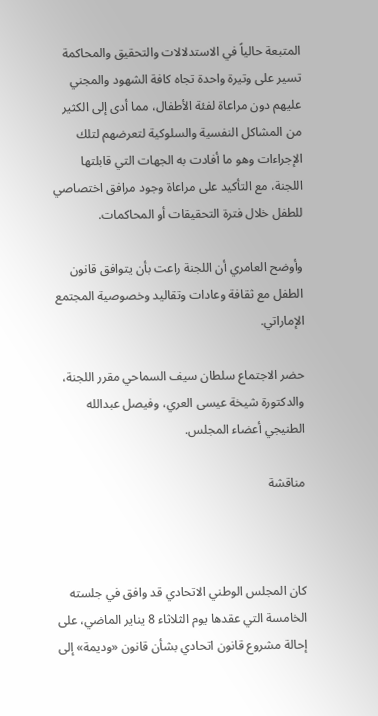المتبعة حالياً في الاستدلالات والتحقيق والمحاكمة تسير على وتيرة واحدة تجاه كافة الشهود والمجني عليهم دون مراعاة لفئة الأطفال، مما أدى إلى الكثير من المشاكل النفسية والسلوكية لتعرضهم لتلك الإجراءات وهو ما أفادت به الجهات التي قابلتها اللجنة، مع التأكيد على مراعاة وجود مرافق اختصاصي للطفل خلال فترة التحقيقات أو المحاكمات.

وأوضح العامري أن اللجنة راعت بأن يتوافق قانون الطفل مع ثقافة وعادات وتقاليد وخصوصية المجتمع الإماراتي.

حضر الاجتماع سلطان سيف السماحي مقرر اللجنة، والدكتورة شيخة عيسى العري، وفيصل عبدالله الطنيجي أعضاء المجلس.

مناقشة



كان المجلس الوطني الاتحادي قد وافق في جلسته الخامسة التي عقدها يوم الثلاثاء 8 يناير الماضي، على إحالة مشروع قانون اتحادي بشأن قانون «وديمة» إلى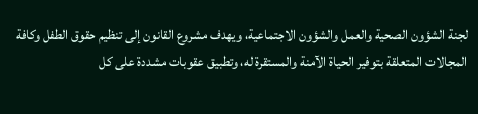لجنة الشؤون الصحية والعمل والشؤون الاجتماعية، ويهدف مشروع القانون إلى تنظيم حقوق الطفل وكافة المجالات المتعلقة بتوفير الحياة الآمنة والمستقرة له، وتطبيق عقوبات مشددة على كل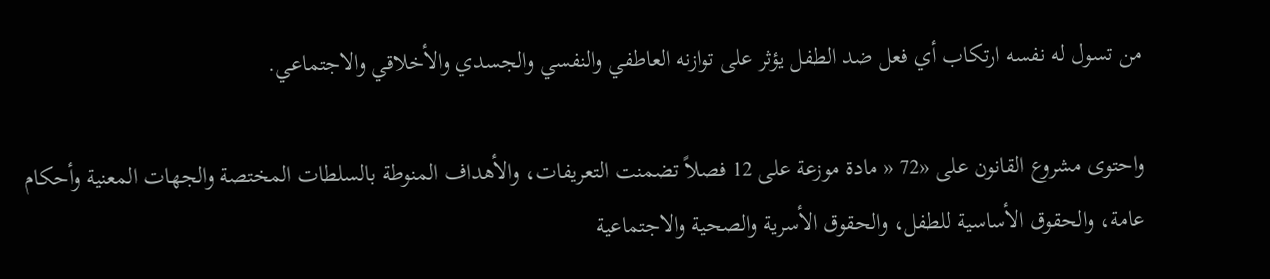من تسول له نفسه ارتكاب أي فعل ضد الطفل يؤثر على توازنه العاطفي والنفسي والجسدي والأخلاقي والاجتماعي.

واحتوى مشروع القانون على «72 « مادة موزعة على 12 فصلاً تضمنت التعريفات، والأهداف المنوطة بالسلطات المختصة والجهات المعنية وأحكام عامة، والحقوق الأساسية للطفل، والحقوق الأسرية والصحية والاجتماعية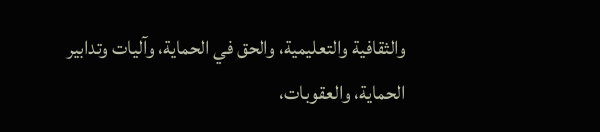والثقافية والتعليمية، والحق في الحماية، وآليات وتدابير الحماية، والعقوبات،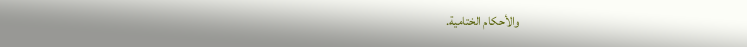والأحكام الختامية.